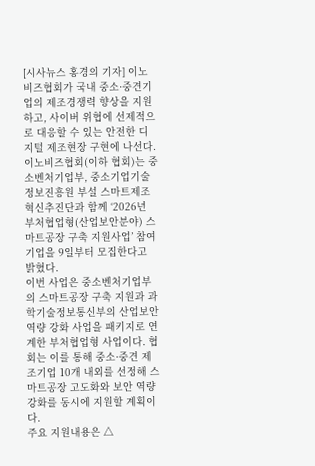[시사뉴스 홍경의 기자] 이노비즈협회가 국내 중소·중견기업의 제조경쟁력 향상을 지원하고, 사이버 위협에 선제적으로 대응할 수 있는 안전한 디지털 제조현장 구현에 나선다.
이노비즈협회(이하 협회)는 중소벤처기업부, 중소기업기술정보진흥원 부설 스마트제조혁신추진단과 함께 ‘2026년 부처협업형(산업보안분야) 스마트공장 구축 지원사업’ 참여기업을 9일부터 모집한다고 밝혔다.
이번 사업은 중소벤처기업부의 스마트공장 구축 지원과 과학기술정보통신부의 산업보안 역량 강화 사업을 패키지로 연계한 부처협업형 사업이다. 협회는 이를 통해 중소·중견 제조기업 10개 내외를 선정해 스마트공장 고도화와 보안 역량강화를 동시에 지원할 계획이다.
주요 지원내용은 △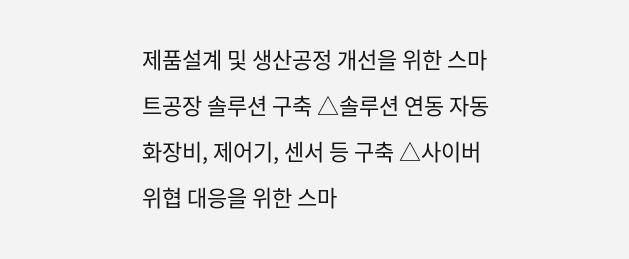제품설계 및 생산공정 개선을 위한 스마트공장 솔루션 구축 △솔루션 연동 자동화장비, 제어기, 센서 등 구축 △사이버 위협 대응을 위한 스마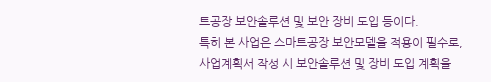트공장 보안솔루션 및 보안 장비 도입 등이다.
특히 본 사업은 스마트공장 보안모델을 적용이 필수로, 사업계획서 작성 시 보안솔루션 및 장비 도입 계획을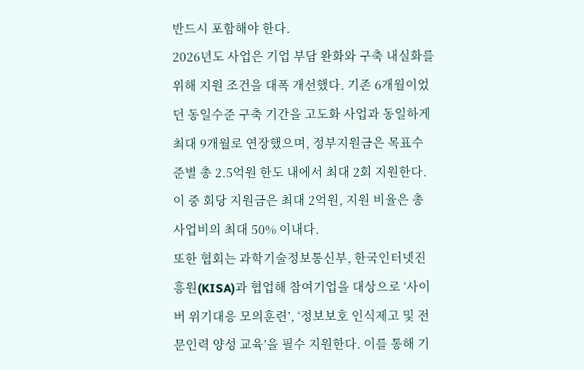반드시 포함해야 한다.
2026년도 사업은 기업 부담 완화와 구축 내실화를 위해 지원 조건을 대폭 개선했다. 기존 6개월이었던 동일수준 구축 기간을 고도화 사업과 동일하게 최대 9개월로 연장했으며, 정부지원금은 목표수준별 총 2.5억원 한도 내에서 최대 2회 지원한다. 이 중 회당 지원금은 최대 2억원, 지원 비율은 총사업비의 최대 50% 이내다.
또한 협회는 과학기술정보통신부, 한국인터넷진흥원(KISA)과 협업해 참여기업을 대상으로 ‘사이버 위기대응 모의훈련’, ‘정보보호 인식제고 및 전문인력 양성 교육’을 필수 지원한다. 이를 통해 기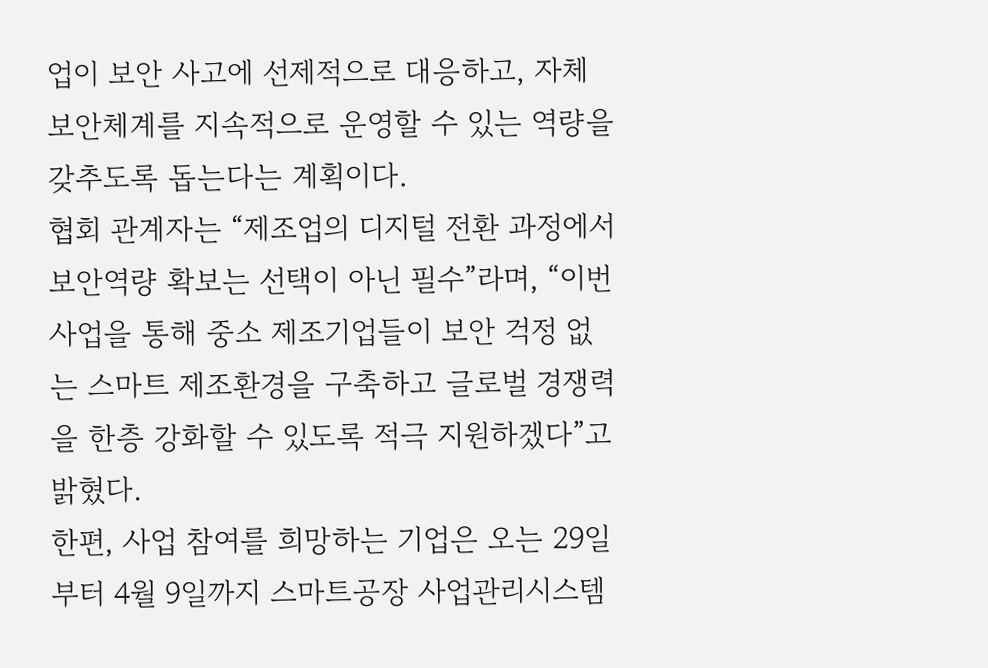업이 보안 사고에 선제적으로 대응하고, 자체 보안체계를 지속적으로 운영할 수 있는 역량을 갖추도록 돕는다는 계획이다.
협회 관계자는 “제조업의 디지털 전환 과정에서 보안역량 확보는 선택이 아닌 필수”라며, “이번 사업을 통해 중소 제조기업들이 보안 걱정 없는 스마트 제조환경을 구축하고 글로벌 경쟁력을 한층 강화할 수 있도록 적극 지원하겠다”고 밝혔다.
한편, 사업 참여를 희망하는 기업은 오는 29일부터 4월 9일까지 스마트공장 사업관리시스템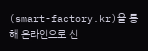(smart-factory.kr)을 통해 온라인으로 신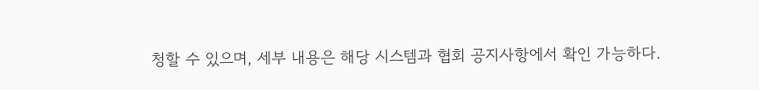청할 수 있으며, 세부 내용은 해당 시스템과 협회 공지사항에서 확인 가능하다.